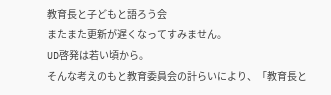教育長と子どもと語ろう会
またまた更新が遅くなってすみません。
UD啓発は若い頃から。
そんな考えのもと教育委員会の計らいにより、「教育長と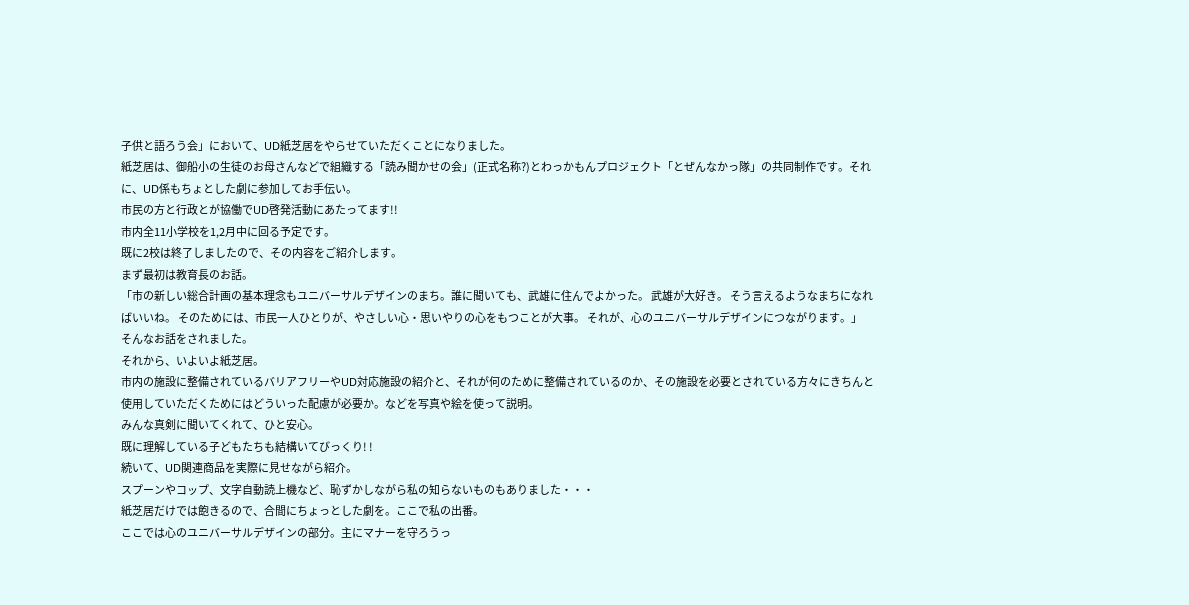子供と語ろう会」において、UD紙芝居をやらせていただくことになりました。
紙芝居は、御船小の生徒のお母さんなどで組織する「読み聞かせの会」(正式名称?)とわっかもんプロジェクト「とぜんなかっ隊」の共同制作です。それに、UD係もちょとした劇に参加してお手伝い。
市民の方と行政とが協働でUD啓発活動にあたってます!!
市内全11小学校を1,2月中に回る予定です。
既に2校は終了しましたので、その内容をご紹介します。
まず最初は教育長のお話。
「市の新しい総合計画の基本理念もユニバーサルデザインのまち。誰に聞いても、武雄に住んでよかった。 武雄が大好き。 そう言えるようなまちになればいいね。 そのためには、市民一人ひとりが、やさしい心・思いやりの心をもつことが大事。 それが、心のユニバーサルデザインにつながります。」
そんなお話をされました。
それから、いよいよ紙芝居。
市内の施設に整備されているバリアフリーやUD対応施設の紹介と、それが何のために整備されているのか、その施設を必要とされている方々にきちんと使用していただくためにはどういった配慮が必要か。などを写真や絵を使って説明。
みんな真剣に聞いてくれて、ひと安心。
既に理解している子どもたちも結構いてびっくり! !
続いて、UD関連商品を実際に見せながら紹介。
スプーンやコップ、文字自動読上機など、恥ずかしながら私の知らないものもありました・・・
紙芝居だけでは飽きるので、合間にちょっとした劇を。ここで私の出番。
ここでは心のユニバーサルデザインの部分。主にマナーを守ろうっ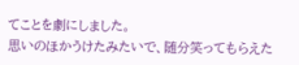てことを劇にしました。
思いのほかうけたみたいで、随分笑ってもらえた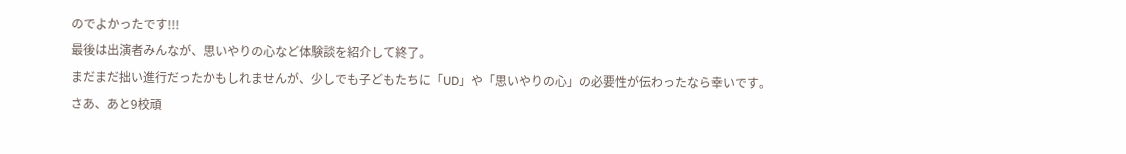のでよかったです!!!
最後は出演者みんなが、思いやりの心など体験談を紹介して終了。
まだまだ拙い進行だったかもしれませんが、少しでも子どもたちに「UD」や「思いやりの心」の必要性が伝わったなら幸いです。
さあ、あと9校頑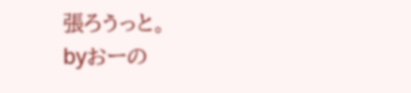張ろうっと。
byおーの